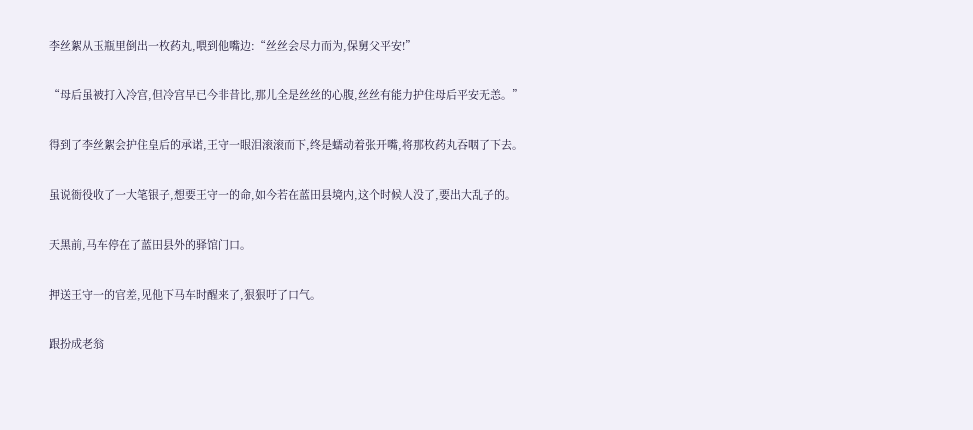李丝絮从玉瓶里倒出一枚药丸,喂到他嘴边:“丝丝会尽力而为,保舅父平安!”

“母后虽被打入冷宫,但冷宫早已今非昔比,那儿全是丝丝的心腹,丝丝有能力护住母后平安无恙。”

得到了李丝絮会护住皇后的承诺,王守一眼泪滚滚而下,终是蠕动着张开嘴,将那枚药丸吞咽了下去。

虽说衙役收了一大笔银子,想要王守一的命,如今若在蓝田县境内,这个时候人没了,要出大乱子的。

天黑前,马车停在了蓝田县外的驿馆门口。

押送王守一的官差,见他下马车时醒来了,狠狠吁了口气。

跟扮成老翁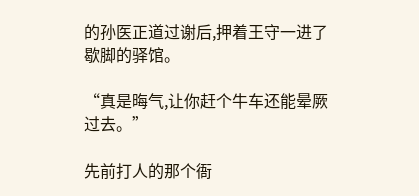的孙医正道过谢后,押着王守一进了歇脚的驿馆。

“真是晦气,让你赶个牛车还能晕厥过去。”

先前打人的那个衙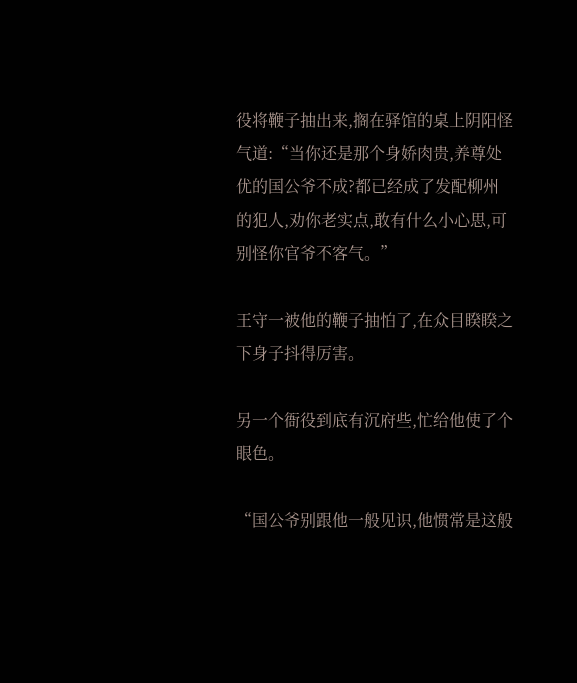役将鞭子抽出来,搁在驿馆的桌上阴阳怪气道:“当你还是那个身娇肉贵,养尊处优的国公爷不成?都已经成了发配柳州的犯人,劝你老实点,敢有什么小心思,可别怪你官爷不客气。”

王守一被他的鞭子抽怕了,在众目睽睽之下身子抖得厉害。

另一个衙役到底有沉府些,忙给他使了个眼色。

“国公爷别跟他一般见识,他惯常是这般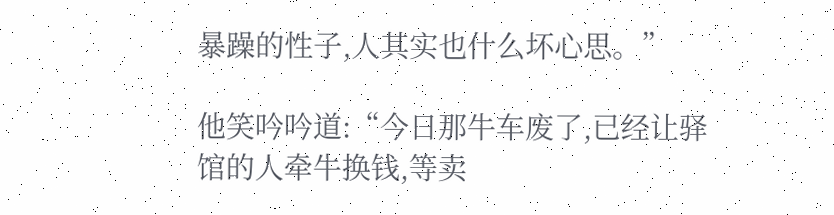暴躁的性子,人其实也什么坏心思。”

他笑吟吟道:“今日那牛车废了,已经让驿馆的人牵牛换钱,等卖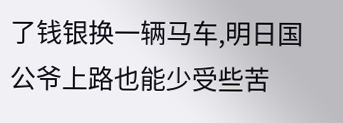了钱银换一辆马车,明日国公爷上路也能少受些苦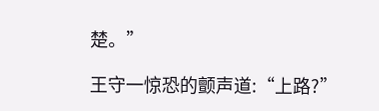楚。”

王守一惊恐的颤声道:“上路?”